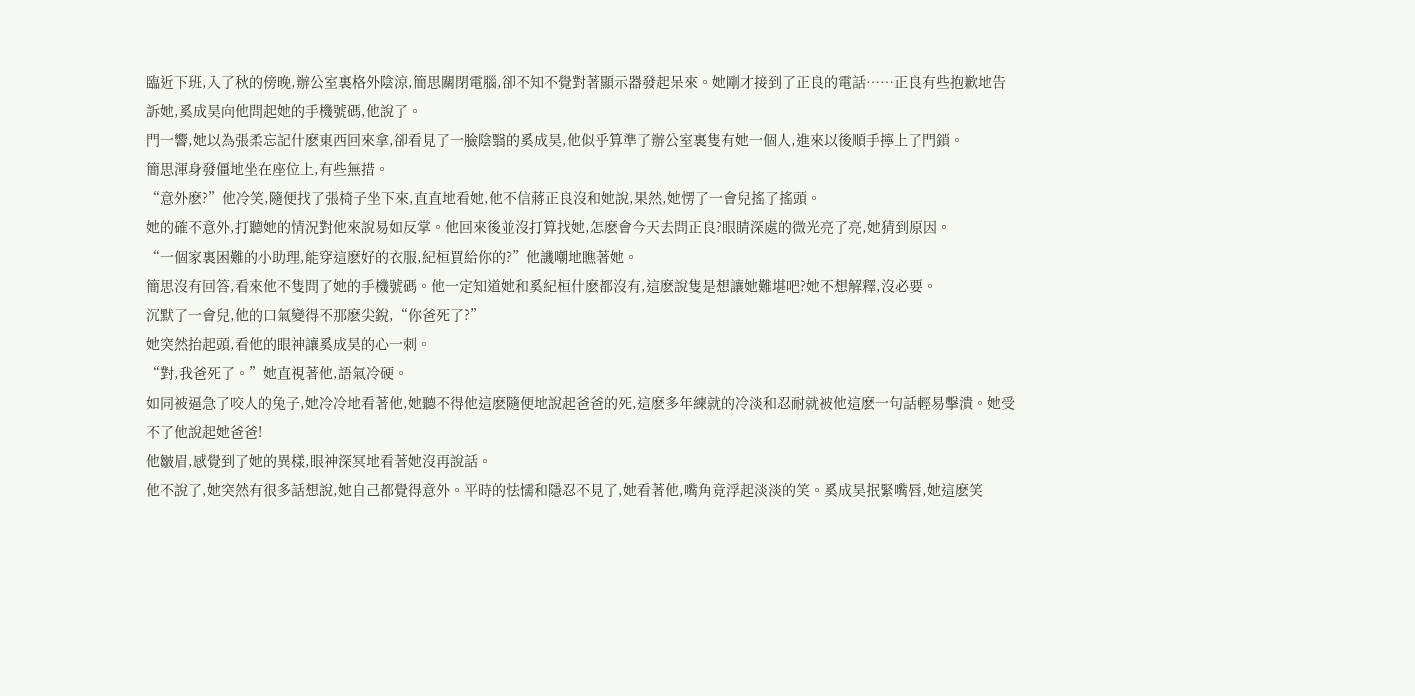臨近下班,入了秋的傍晚,辦公室裏格外陰涼,簡思關閉電腦,卻不知不覺對著顯示器發起呆來。她剛才接到了正良的電話……正良有些抱歉地告訴她,奚成昊向他問起她的手機號碼,他說了。
門一響,她以為張柔忘記什麽東西回來拿,卻看見了一臉陰翳的奚成昊,他似乎算準了辦公室裏隻有她一個人,進來以後順手擰上了門鎖。
簡思渾身發僵地坐在座位上,有些無措。
“意外麽?”他冷笑,隨便找了張椅子坐下來,直直地看她,他不信蔣正良沒和她說,果然,她愣了一會兒搖了搖頭。
她的確不意外,打聽她的情況對他來說易如反掌。他回來後並沒打算找她,怎麽會今天去問正良?眼睛深處的微光亮了亮,她猜到原因。
“一個家裏困難的小助理,能穿這麽好的衣服,紀桓買給你的?”他譏嘲地瞧著她。
簡思沒有回答,看來他不隻問了她的手機號碼。他一定知道她和奚紀桓什麽都沒有,這麽說隻是想讓她難堪吧?她不想解釋,沒必要。
沉默了一會兒,他的口氣變得不那麽尖銳,“你爸死了?”
她突然抬起頭,看他的眼神讓奚成昊的心一刺。
“對,我爸死了。”她直視著他,語氣冷硬。
如同被逼急了咬人的兔子,她冷冷地看著他,她聽不得他這麽隨便地說起爸爸的死,這麽多年練就的冷淡和忍耐就被他這麽一句話輕易擊潰。她受不了他說起她爸爸!
他皺眉,感覺到了她的異樣,眼神深冥地看著她沒再說話。
他不說了,她突然有很多話想說,她自己都覺得意外。平時的怯懦和隱忍不見了,她看著他,嘴角竟浮起淡淡的笑。奚成昊抿緊嘴唇,她這麽笑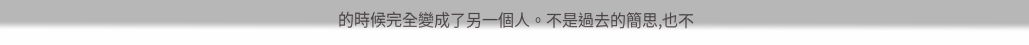的時候完全變成了另一個人。不是過去的簡思,也不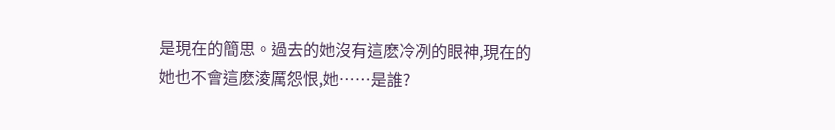是現在的簡思。過去的她沒有這麽冷冽的眼神,現在的她也不會這麽淩厲怨恨,她……是誰?